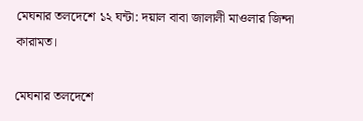মেঘনার তলদেশে ১২ ঘন্টা: দয়াল বাবা জালালী মাওলার জিন্দা কারামত।

মেঘনার তলদেশে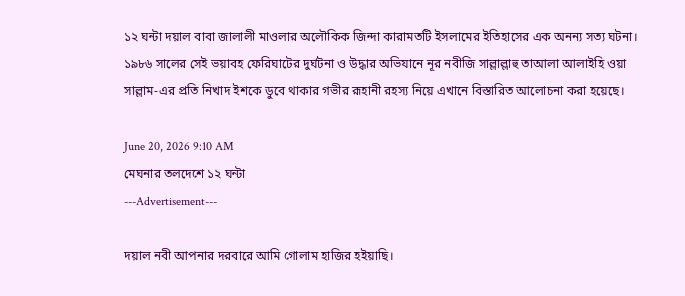১২ ঘন্টা দয়াল বাবা জালালী মাওলার অলৌকিক জিন্দা কারামতটি ইসলামের ইতিহাসের এক অনন্য সত্য ঘটনা। ১৯৮৬ সালের সেই ভয়াবহ ফেরিঘাটের দুর্ঘটনা ও উদ্ধার অভিযানে নূর নবীজি সাল্লাল্লাহু তাআলা আলাইহি ওয়া সাল্লাম-এর প্রতি নিখাদ ইশকে ডুবে থাকার গভীর রূহানী রহস্য নিয়ে এখানে বিস্তারিত আলোচনা করা হয়েছে।

June 20, 2026 9:10 AM
মেঘনার তলদেশে ১২ ঘন্টা
---Advertisement---

দয়াল নবী আপনার দরবারে আমি গোলাম হাজির হইয়াছি।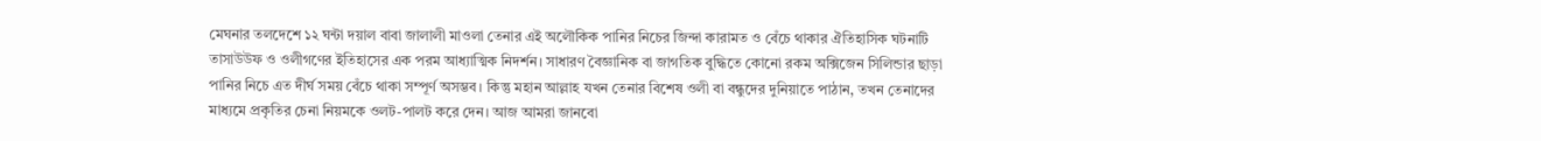মেঘনার তলদেশে ১২ ঘন্টা দয়াল বাবা জালালী মাওলা তেনার এই অলৌকিক পানির নিচের জিন্দা কারামত ও বেঁচে থাকার ঐতিহাসিক ঘটনাটি তাসাউউফ ও ওলীগণের ইতিহাসের এক পরম আধ্যাত্মিক নিদর্শন। সাধারণ বৈজ্ঞানিক বা জাগতিক বুদ্ধিতে কোনো রকম অক্সিজেন সিলিন্ডার ছাড়া পানির নিচে এত দীর্ঘ সময় বেঁচে থাকা সম্পূর্ণ অসম্ভব। কিন্তু মহান আল্লাহ যখন তেনার বিশেষ ওলী বা বন্ধুদের দুনিয়াতে পাঠান, তখন তেনাদের মাধ্যমে প্রকৃতির চেনা নিয়মকে ওলট-পালট করে দেন। আজ আমরা জানবো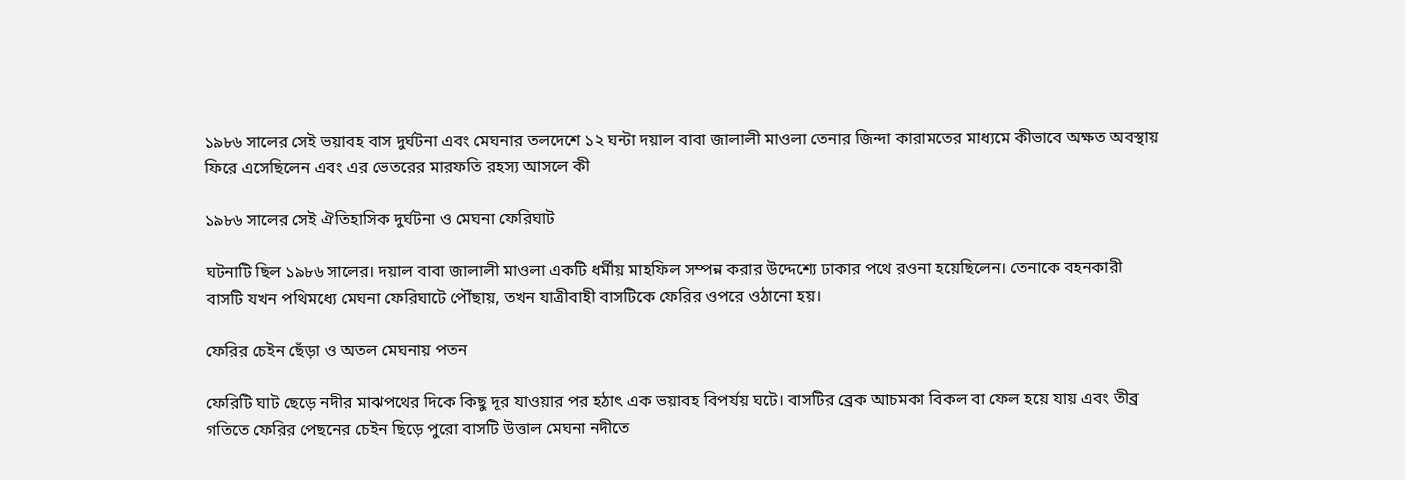১৯৮৬ সালের সেই ভয়াবহ বাস দুর্ঘটনা এবং মেঘনার তলদেশে ১২ ঘন্টা দয়াল বাবা জালালী মাওলা তেনার জিন্দা কারামতের মাধ্যমে কীভাবে অক্ষত অবস্থায় ফিরে এসেছিলেন এবং এর ভেতরের মারফতি রহস্য আসলে কী

১৯৮৬ সালের সেই ঐতিহাসিক দুর্ঘটনা ও মেঘনা ফেরিঘাট

ঘটনাটি ছিল ১৯৮৬ সালের। দয়াল বাবা জালালী মাওলা একটি ধর্মীয় মাহফিল সম্পন্ন করার উদ্দেশ্যে ঢাকার পথে রওনা হয়েছিলেন। তেনাকে বহনকারী বাসটি যখন পথিমধ্যে মেঘনা ফেরিঘাটে পৌঁছায়, তখন যাত্রীবাহী বাসটিকে ফেরির ওপরে ওঠানো হয়।

ফেরির চেইন ছেঁড়া ও অতল মেঘনায় পতন

ফেরিটি ঘাট ছেড়ে নদীর মাঝপথের দিকে কিছু দূর যাওয়ার পর হঠাৎ এক ভয়াবহ বিপর্যয় ঘটে। বাসটির ব্রেক আচমকা বিকল বা ফেল হয়ে যায় এবং তীব্র গতিতে ফেরির পেছনের চেইন ছিড়ে পুরো বাসটি উত্তাল মেঘনা নদীতে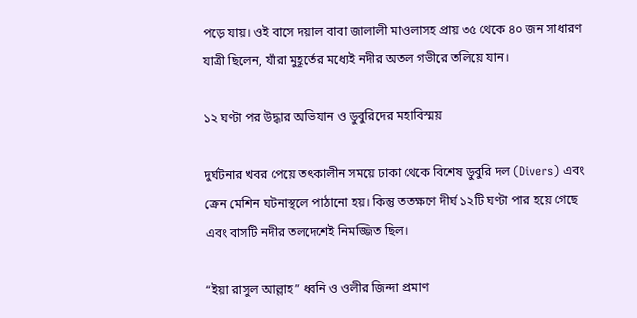পড়ে যায়। ওই বাসে দয়াল বাবা জালালী মাওলাসহ প্রায় ৩৫ থেকে ৪০ জন সাধারণ যাত্রী ছিলেন, যাঁরা মুহূর্তের মধ্যেই নদীর অতল গভীরে তলিয়ে যান।

১২ ঘণ্টা পর উদ্ধার অভিযান ও ডুবুরিদের মহাবিস্ময়

দুর্ঘটনার খবর পেয়ে তৎকালীন সময়ে ঢাকা থেকে বিশেষ ডুবুরি দল (Divers) এবং ক্রেন মেশিন ঘটনাস্থলে পাঠানো হয়। কিন্তু ততক্ষণে দীর্ঘ ১২টি ঘণ্টা পার হয়ে গেছে এবং বাসটি নদীর তলদেশেই নিমজ্জিত ছিল।

“ইয়া রাসুল আল্লাহ” ধ্বনি ও ওলীর জিন্দা প্রমাণ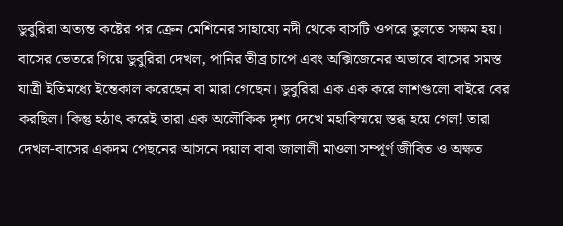ডুবুরিরা অত্যন্ত কষ্টের পর ক্রেন মেশিনের সাহায্যে নদী থেকে বাসটি ওপরে তুলতে সক্ষম হয়। বাসের ভেতরে গিয়ে ডুবুরিরা দেখল, পানির তীব্র চাপে এবং অক্সিজেনের অভাবে বাসের সমস্ত যাত্রী ইতিমধ্যে ইন্তেকাল করেছেন বা মারা গেছেন। ডুবুরিরা এক এক করে লাশগুলো বাইরে বের করছিল। কিন্তু হঠাৎ করেই তারা এক অলৌকিক দৃশ্য দেখে মহাবিস্ময়ে স্তব্ধ হয়ে গেল! তারা দেখল-বাসের একদম পেছনের আসনে দয়াল বাবা জালালী মাওলা সম্পূর্ণ জীবিত ও অক্ষত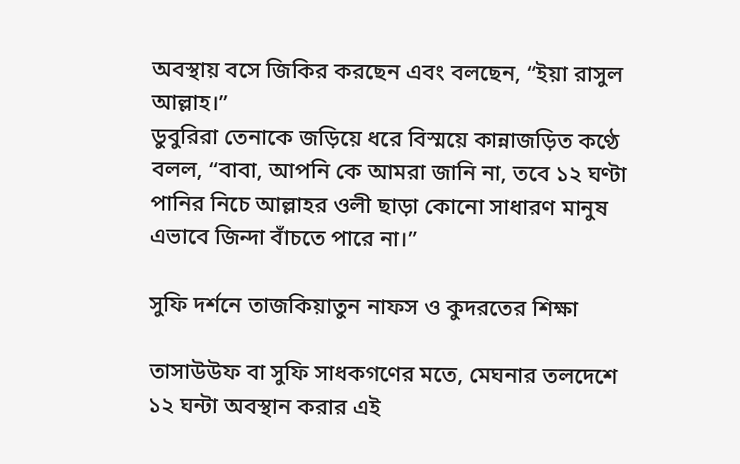অবস্থায় বসে জিকির করছেন এবং বলছেন, “ইয়া রাসুল আল্লাহ।”
ডুবুরিরা তেনাকে জড়িয়ে ধরে বিস্ময়ে কান্নাজড়িত কণ্ঠে বলল, “বাবা, আপনি কে আমরা জানি না, তবে ১২ ঘণ্টা পানির নিচে আল্লাহর ওলী ছাড়া কোনো সাধারণ মানুষ এভাবে জিন্দা বাঁচতে পারে না।”

সুফি দর্শনে তাজকিয়াতুন নাফস ও কুদরতের শিক্ষা

তাসাউউফ বা সুফি সাধকগণের মতে, মেঘনার তলদেশে ১২ ঘন্টা অবস্থান করার এই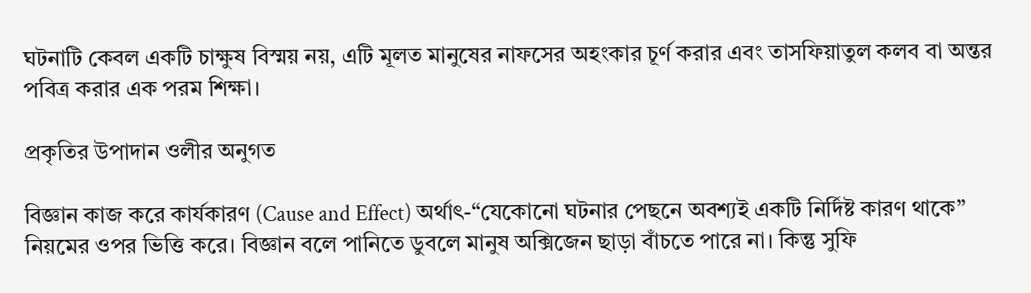ঘটনাটি কেবল একটি চাক্ষুষ বিস্ময় নয়, এটি মূলত মানুষের নাফসের অহংকার চূর্ণ করার এবং তাসফিয়াতুল কলব বা অন্তর পবিত্র করার এক পরম শিক্ষা।

প্রকৃতির উপাদান ওলীর অনুগত

বিজ্ঞান কাজ করে কার্যকারণ (Cause and Effect) অর্থাৎ-“যেকোনো ঘটনার পেছনে অবশ্যই একটি নির্দিষ্ট কারণ থাকে” নিয়মের ওপর ভিত্তি করে। বিজ্ঞান বলে পানিতে ডুবলে মানুষ অক্সিজেন ছাড়া বাঁচতে পারে না। কিন্তু সুফি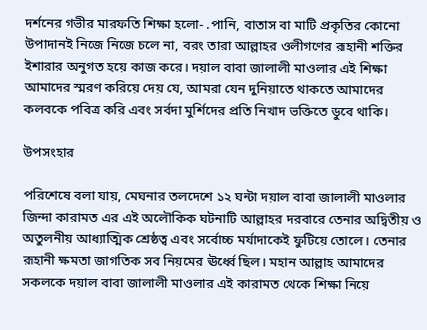দর্শনের গভীর মারফতি শিক্ষা হলো- .পানি, বাতাস বা মাটি প্রকৃতির কোনো উপাদানই নিজে নিজে চলে না, বরং তারা আল্লাহর ওলীগণের রূহানী শক্তির ইশারার অনুগত হয়ে কাজ করে। দয়াল বাবা জালালী মাওলার এই শিক্ষা আমাদের স্মরণ করিয়ে দেয় যে, আমরা যেন দুনিয়াতে থাকতে আমাদের কলবকে পবিত্র করি এবং সর্বদা মুর্শিদের প্রতি নিখাদ ভক্তিতে ডুবে থাকি।

উপসংহার

পরিশেষে বলা যায়, মেঘনার তলদেশে ১২ ঘন্টা দয়াল বাবা জালালী মাওলার জিন্দা কারামত এর এই অলৌকিক ঘটনাটি আল্লাহর দরবারে তেনার অদ্বিতীয় ও অতুলনীয় আধ্যাত্মিক শ্রেষ্ঠত্ব এবং সর্বোচ্চ মর্যাদাকেই ফুটিয়ে তোলে। তেনার রূহানী ক্ষমতা জাগতিক সব নিয়মের ঊর্ধ্বে ছিল। মহান আল্লাহ আমাদের সকলকে দয়াল বাবা জালালী মাওলার এই কারামত থেকে শিক্ষা নিয়ে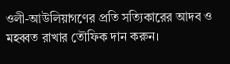ওলী-আউলিয়াগণের প্রতি সত্যিকারের আদব ও মহব্বত রাখার তৌফিক দান করুন।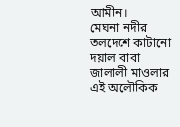আমীন।
মেঘনা নদীর তলদেশে কাটানো দয়াল বাবা জালালী মাওলার এই অলৌকিক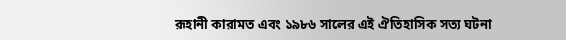রূহানী কারামত এবং ১৯৮৬ সালের এই ঐতিহাসিক সত্য ঘটনা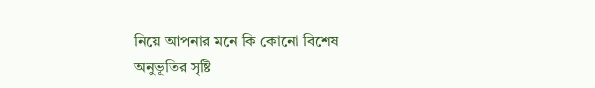নিয়ে আপনার মনে কি কোনো বিশেষ অনুভূতির সৃষ্টি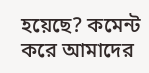হয়েছে? কমেন্ট করে আমাদের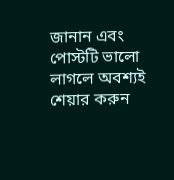জানান এবং পোস্টটি ভালো লাগলে অবশ্যই শেয়ার করুন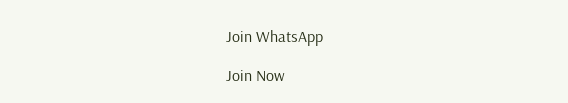Join WhatsApp

Join Now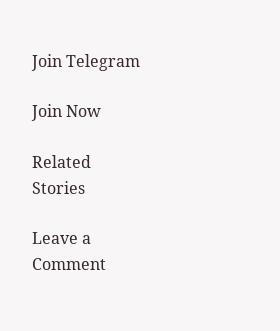Join Telegram

Join Now

Related Stories

Leave a Comment